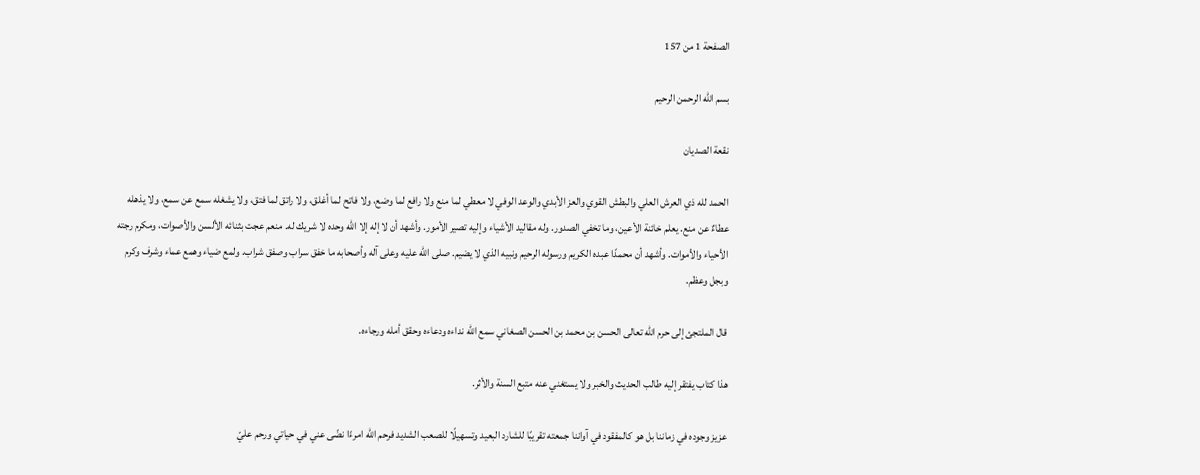الصفحة 1 من 157

بسم الله الرحمن الرحيم

نقعة الصديان

الحمد لله ذي العرش العلي والبطش القوي والعز الأبدي والوعد الوفي لا معطي لما منع ولا رافع لما وضع، ولا فاتح لما أغلق، ولا راتق لما فتق، ولا يشغله سمع عن سمع، ولا يذهله عطاءٌ عن منع. يعلم خائنة الأعين، وما تخفي الصدور. وله مقاليد الأشياء وإليه تصير الأمور. وأشهد أن لا إله إلا الله وحده لا شريك له. منعم عجت بثنائه الألسن والأصوات، ومكرم رجته الأحياء والأموات. وأشهد أن محمدًا عبده الكريم ورسوله الرحيم ونبيه الذي لا يضيم. صلى الله عليه وعلى آله وأصحابه ما خفق سراب وصفق شراب. ولمع ضياء وهمع عماء وشرف وكرم وبجل وعظم.

قال الملتجئ إلى حرم الله تعالى الحسن بن محمد بن الحسن الصغاني سمع الله نداءه ودعاءه وحقق أمله ورجاءه.

هذا كتاب يفتقر إليه طالب الحديث والخبر ولا يستغني عنه متبع السنة والأثر.

عزيز وجوده في زماننا بل هو كالمفقود في آواننا جمعته تقريبًا للشارد البعيد وتسهيلًا للصعب الشديد فرحم الله امرءًا نضّى عني في حياتي ورحم عليّ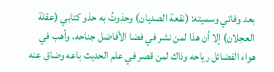بعد وفاتي وسميته: (نقعة الصديان) وحذوتُ به حذو كتابي (عقلة العجلان) إلا أن هذا لمن نشر في فضا الأفاضل جناحه، وأهب في هواء الفضائل رياحه وذاك لمن قصر في علم الحديث باعه وضاق عنه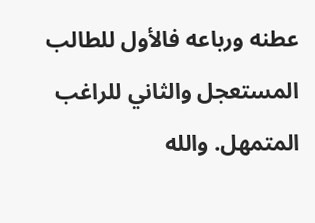عطنه ورباعه فالأول للطالب المستعجل والثاني للراغب المتمهل. والله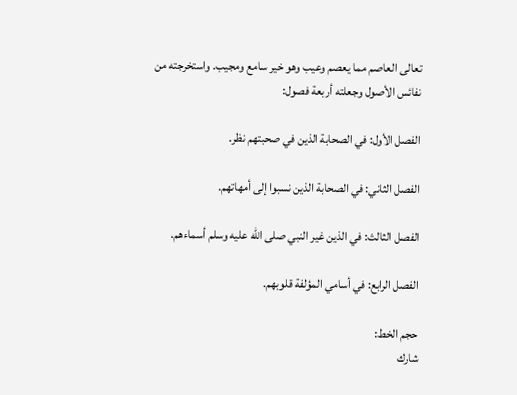تعالى العاصم مما يعصم وعيب وهو خير سامع ومجيب. واستخرجته من نفائس الأصول وجعلته أربعة فصول:

الفصل الأول: في الصحابة الذين في صحبتهم نظر.

الفصل الثاني: في الصحابة الذين نسبوا إلى أمهاتهم.

الفصل الثالث: في الذين غير النبي صلى الله عليه وسلم أسماءهم.

الفصل الرابع: في أسامي المؤلفة قلوبهم.

حجم الخط:
شارك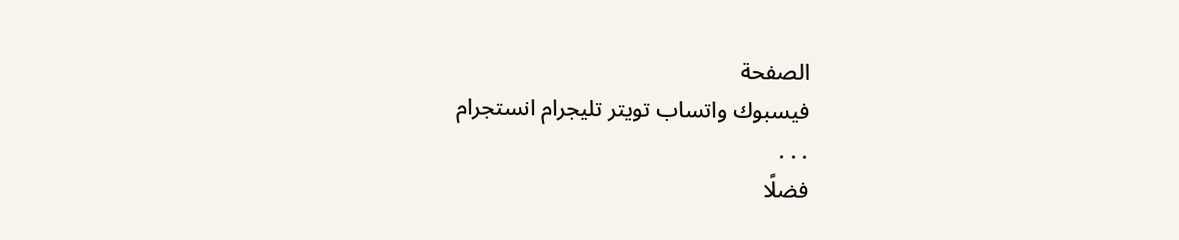الصفحة
فيسبوك واتساب تويتر تليجرام انستجرام
. . .
فضلًا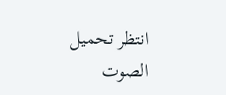انتظر تحميل الصوت